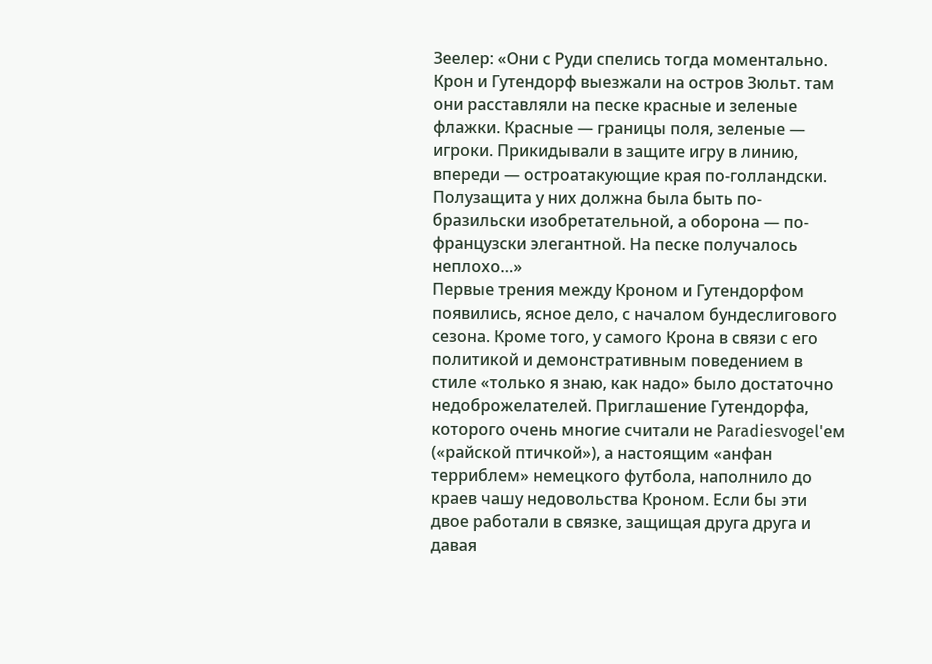Зеелер: «Они с Руди спелись тогда моментально. Крон и Гутендорф выезжали на остров Зюльт. там они расставляли на песке красные и зеленые флажки. Красные — границы поля, зеленые — игроки. Прикидывали в защите игру в линию, впереди — остроатакующие края по-голландски. Полузащита у них должна была быть по-бразильски изобретательной, а оборона — по-французски элегантной. На песке получалось неплохо…»
Первые трения между Кроном и Гутендорфом появились, ясное дело, с началом бундеслигового сезона. Кроме того, у самого Крона в связи с его политикой и демонстративным поведением в стиле «только я знаю, как надо» было достаточно недоброжелателей. Приглашение Гутендорфа, которого очень многие считали не Paradiesvogel'ем («райской птичкой»), а настоящим «анфан терриблем» немецкого футбола, наполнило до краев чашу недовольства Кроном. Если бы эти двое работали в связке, защищая друга друга и давая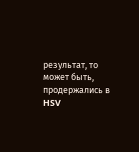результат, то может быть, продержались в HSV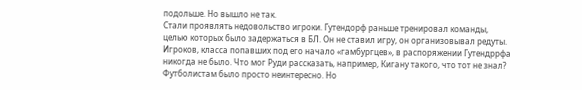подольше. Но вышло не так.
Стали проявлять недовольство игроки. Гутендорф раньше тренировал команды, целью которых было задержаться в БЛ. Он не ставил игру, он организовывал редуты. Игроков, класса попавших под его начало «гамбургцев», в распоряжении Гутендррфа никогда не было. Что мог Руди рассказать, например, Кигану такого, что тот не знал? Футболистам было просто неинтересно. Но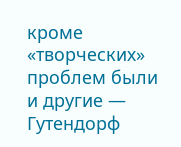кроме «творческих» проблем были и другие — Гутендорф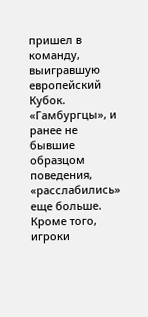пришел в команду, выигравшую европейский Кубок. «Гамбургцы», и ранее не бывшие образцом поведения, «расслабились» еще больше. Кроме того, игроки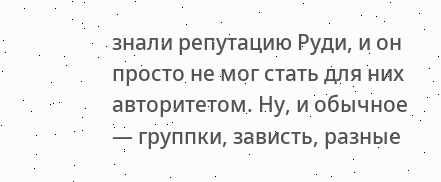знали репутацию Руди, и он просто не мог стать для них авторитетом. Ну, и обычное — группки, зависть, разные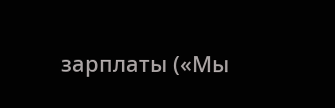зарплаты («Мы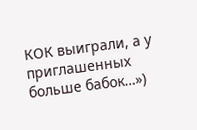КОК выиграли, а у приглашенных больше бабок…»)